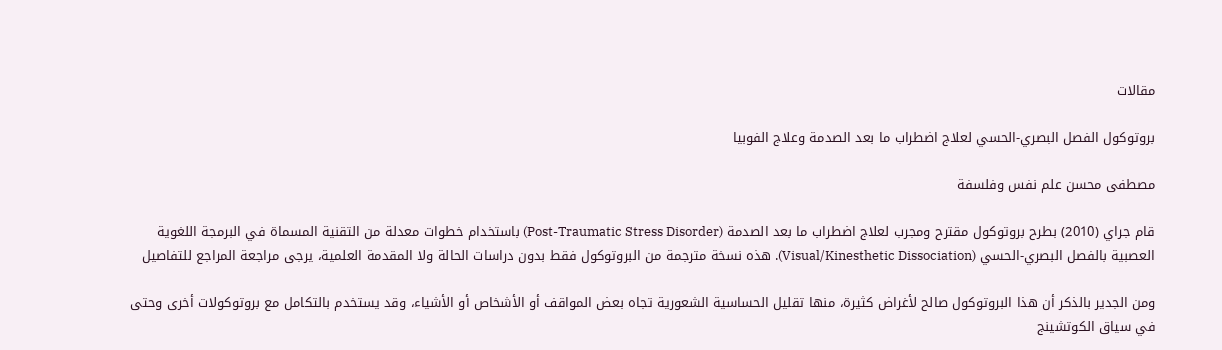مقالات

بروتوكول الفصل البصري-الحسي لعلاج اضطراب ما بعد الصدمة وعلاج الفوبيا

مصطفى محسن علم نفس وفلسفة

قام جراي (2010) بطرح بروتوكول مقترح ومجرب لعلاج اضطراب ما بعد الصدمة (Post-Traumatic Stress Disorder) باستخدام خطوات معدلة من التقنية المسماة في البرمجة اللغوية العصبية بالفصل البصري-الحسي (Visual/Kinesthetic Dissociation). هذه نسخة مترجمة من البروتوكول فقط بدون دراسات الحالة ولا المقدمة العلمية، يرجى مراجعة المراجع للتفاصيل

ومن الجدير بالذكر أن هذا البروتوكول صالح لأغراض كثيرة، منها تقليل الحساسية الشعورية تجاه بعض المواقف أو الأشخاص أو الأشياء، وقد يستخدم بالتكامل مع بروتوكولات أخرى وحتى في سياق الكوتشينج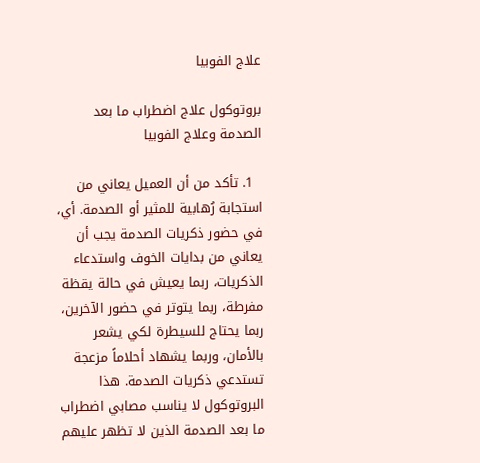علاج الفوبيا

بروتوكول علاج اضطراب ما بعد الصدمة وعلاج الفوبيا

  1. تأكد من أن العميل يعاني من استجابة رُهابية للمثير أو الصدمة. أي، في حضور ذكريات الصدمة يجب أن يعاني من بدايات الخوف واستدعاء الذكريات، ربما يعيش في حالة يقظة مفرطة، ربما يتوتر في حضور الآخرين، ربما يحتاج للسيطرة لكي يشعر بالأمان، وربما يشهاد أحلاماً مزعجة تستدعي ذكريات الصدمة. هذا البروتوكول لا يناسب مصابي اضطراب ما بعد الصدمة الذين لا تظهر عليهم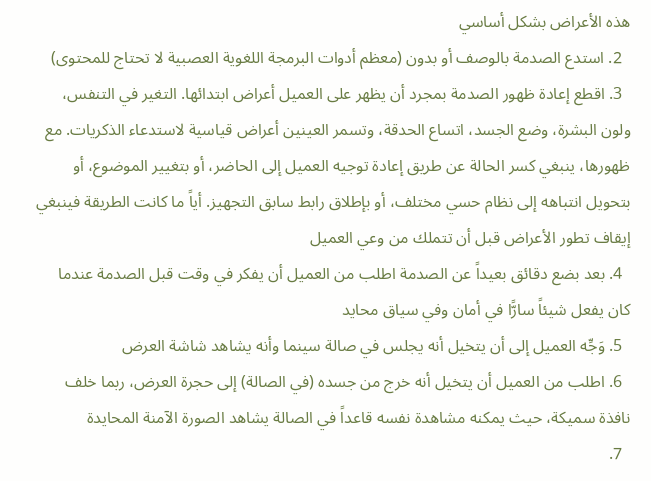هذه الأعراض بشكل أساسي
  2. استدع الصدمة بالوصف أو بدون (معظم أدوات البرمجة اللغوية العصبية لا تحتاج للمحتوى)
  3. اقطع إعادة ظهور الصدمة بمجرد أن يظهر على العميل أعراض ابتدائها. التغير في التنفس، ولون البشرة، وضع الجسد، اتساع الحدقة، وتسمر العينين أعراض قياسية لاستدعاء الذكريات. مع ظهورها، ينبغي كسر الحالة عن طريق إعادة توجيه العميل إلى الحاضر، أو بتغيير الموضوع، أو بتحويل انتباهه إلى نظام حسي مختلف، أو بإطلاق رابط سابق التجهيز. أياً ما كانت الطريقة فينبغي إيقاف تطور الأعراض قبل أن تتملك من وعي العميل
  4. بعد بضع دقائق بعيداً عن الصدمة اطلب من العميل أن يفكر في وقت قبل الصدمة عندما كان يفعل شيئاً سارًّا في أمان وفي سياق محايد
  5. وَجِّه العميل إلى أن يتخيل أنه يجلس في صالة سينما وأنه يشاهد شاشة العرض
  6. اطلب من العميل أن يتخيل أنه خرج من جسده (في الصالة) إلى حجرة العرض، ربما خلف نافذة سميكة، حيث يمكنه مشاهدة نفسه قاعداً في الصالة يشاهد الصورة الآمنة المحايدة
  7.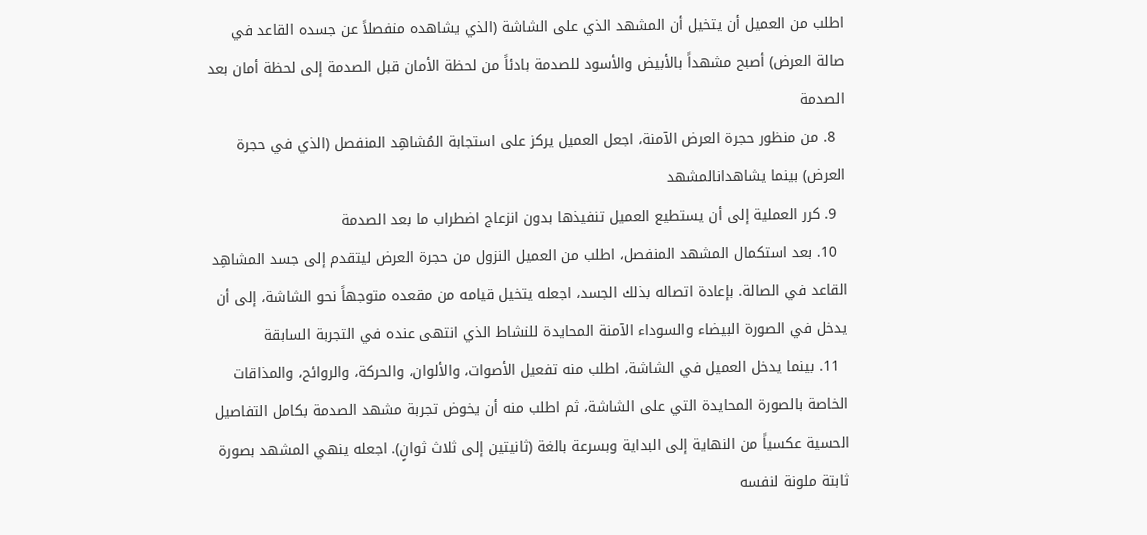اطلب من العميل أن يتخيل أن المشهد الذي على الشاشة (الذي يشاهده منفصلاً عن جسده القاعد في صالة العرض) أصبح مشهداً بالأبيض والأسود للصدمة بادئاً من لحظة الأمان قبل الصدمة إلى لحظة أمان بعد الصدمة
  8. من منظور حجرة العرض الآمنة، اجعل العميل يركز على استجابة المُشاهِد المنفصل (الذي في حجرة العرض) بينما يشاهدانالمشهد
  9. كرر العملية إلى أن يستطيع العميل تنفيذها بدون انزعاج اضطراب ما بعد الصدمة
  10. بعد استكمال المشهد المنفصل، اطلب من العميل النزول من حجرة العرض ليتقدم إلى جسد المشاهِد القاعد في الصالة. بإعادة اتصاله بذلك الجسد، اجعله يتخيل قيامه من مقعده متوجهاً نحو الشاشة، إلى أن يدخل في الصورة البيضاء والسوداء الآمنة المحايدة للنشاط الذي انتهى عنده في التجربة السابقة
  11. بينما يدخل العميل في الشاشة، اطلب منه تفعيل الأصوات، والألوان، والحركة، والروائح، والمذاقات الخاصة بالصورة المحايدة التي على الشاشة، ثم اطلب منه أن يخوض تجربة مشهد الصدمة بكامل التفاصيل الحسية عكسياً من النهاية إلى البداية وبسرعة بالغة (ثانيتين إلى ثلاث ثوانٍ). اجعله ينهي المشهد بصورة ثابتة ملونة لنفسه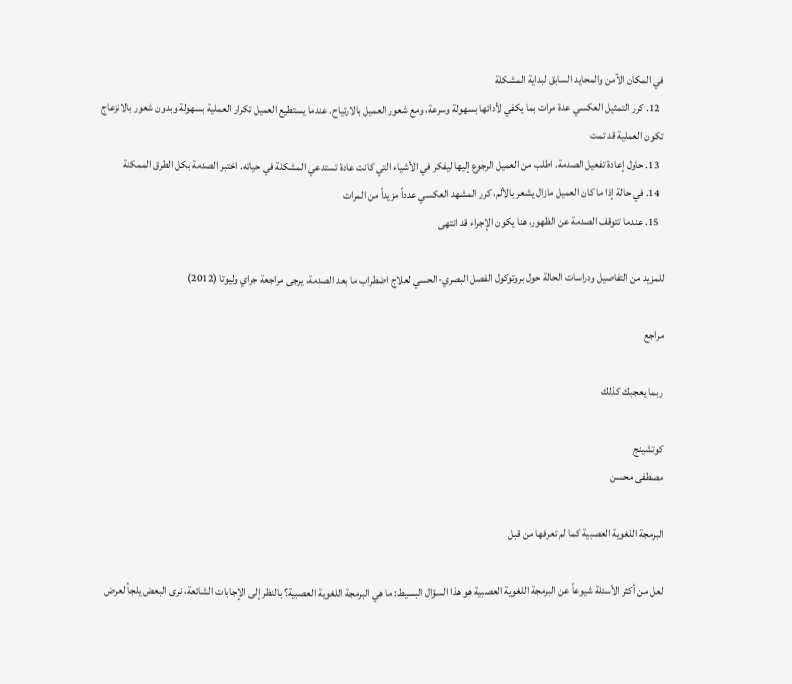في المكان الآمن والمحايد السابق لبداية المشكلة
  12. كرر التمثيل العكسي عدة مرات بما يكفي لأدائها بسهولة وسرعة، ومع شعور العميل بالارتياح. عندما يستطيع العميل تكرار العملية بسهولة وبدون شعور بالانزعاج تكون العملية قد تمت
  13. حاول إعادة تفعيل الصدمة. اطلب من العميل الرجوع إليها ليفكر في الأشياء التي كانت عادة تستدعي المشكلة في حياته. اختبر الصدمة بكل الطرق الممكنة
  14. في حالة إذا ما كان العميل مازال يشعر بالألم، كرر المشهد العكسي عدداً مزيداً من المرات
  15. عندما تتوقف الصدمة عن الظهور، هنا يكون الإجراء قد انتهى

للمزيد من التفاصيل ودراسات الحالة حول بروتوكول الفصل البصري-الحسي لعلاج اضطراب ما بعد الصدمة، يرجى مراجعة جراي وليوتا (2012)

مراجع

ربما يعجبك كذلك

كوتشينج
مصطفى محسن

البرمجة اللغوية العصبية كما لم تعرفها من قبل

لعل من أكثر الأسئلة شيوعاً عن البرمجة اللغوية العصبية هو هذا السؤال البسيط: ما هي البرمجة اللغوية العصبية؟ بالنظر إلى الإجابات الشائعة، نرى البعض يلجأ لعرض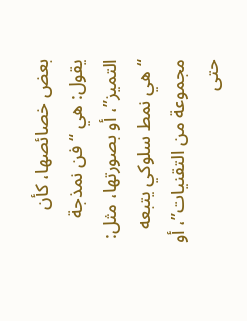بعض خصائصها، كأن يقول: هي “فن نمذجة التميز”، أو بصورتها، مثل: “هي نمط سلوكي يتبعه مجموعة من التقنيات”، أو حتى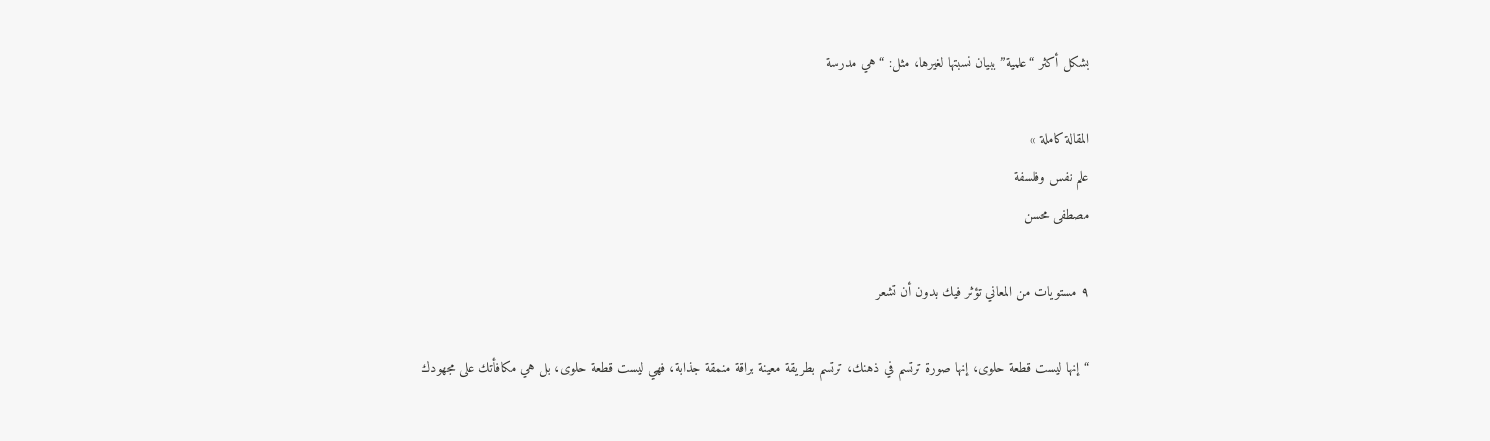بشكل أكثر “علمية” ببيان نسبتها لغيرها، مثل: “هي مدرسة

المقالة كاملة »
علم نفس وفلسفة
مصطفى محسن

٩ مستويات من المعاني تؤثر فيك بدون أن تشعر

“إنها ليست قطعة حلوى، إنها صورة ترتسم في ذهنك، ترتسم بطريقة معينة براقة منمقة جذابة، فهي ليست قطعة حلوى، بل هي مكافأتك على مجهودك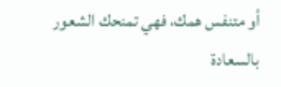أو متنفس همك، فهي تمنحك الشعور بالسعادة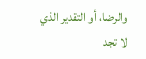والرضا، أو التقدير الذي لا تجد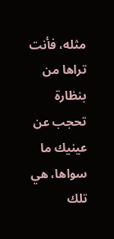مثله، فأنت تراها من بنظارة تحجب عن عينيك ما سواها، هي تلك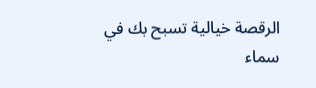الرقصة خيالية تسبح بك في سماء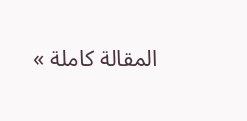المقالة كاملة »